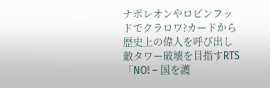ナポレオンやロビンフッドでクラロワ?カードから歴史上の偉人を呼び出し敵タワー破壊を目指すRTS「NO! – 国を護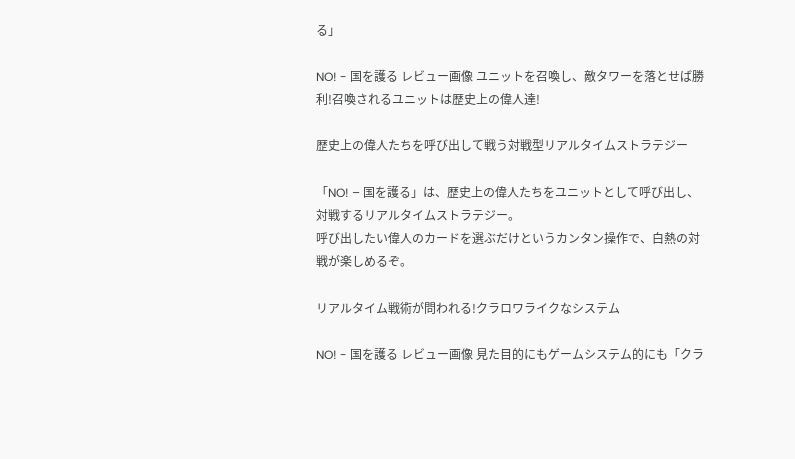る」

NO! - 国を護る レビュー画像 ユニットを召喚し、敵タワーを落とせば勝利!召喚されるユニットは歴史上の偉人達!

歴史上の偉人たちを呼び出して戦う対戦型リアルタイムストラテジー

「NO! – 国を護る」は、歴史上の偉人たちをユニットとして呼び出し、対戦するリアルタイムストラテジー。
呼び出したい偉人のカードを選ぶだけというカンタン操作で、白熱の対戦が楽しめるぞ。

リアルタイム戦術が問われる!クラロワライクなシステム

NO! - 国を護る レビュー画像 見た目的にもゲームシステム的にも「クラ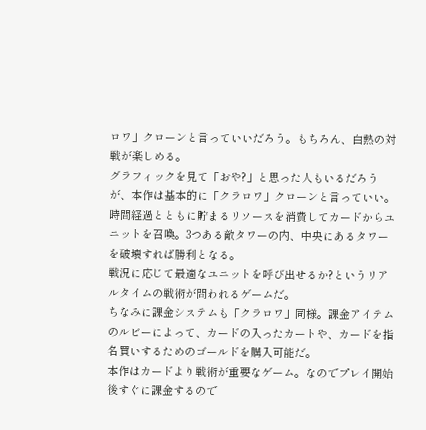ロワ」クローンと言っていいだろう。もちろん、白熱の対戦が楽しめる。
グラフィックを見て「おや?」と思った人もいるだろうが、本作は基本的に「クラロワ」クローンと言っていい。
時間経過とともに貯まるリソースを消費してカードからユニットを召喚。3つある敵タワーの内、中央にあるタワーを破壊すれば勝利となる。
戦況に応じて最適なユニットを呼び出せるか?というリアルタイムの戦術が問われるゲームだ。
ちなみに課金システムも「クラロワ」同様。課金アイテムのルビーによって、カードの入ったカートや、カードを指名買いするためのゴールドを購入可能だ。
本作はカードより戦術が重要なゲーム。なのでプレイ開始後すぐに課金するので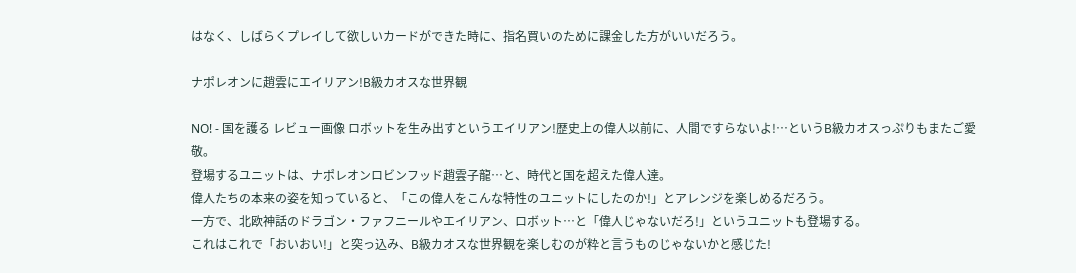はなく、しばらくプレイして欲しいカードができた時に、指名買いのために課金した方がいいだろう。

ナポレオンに趙雲にエイリアン!B級カオスな世界観

NO! - 国を護る レビュー画像 ロボットを生み出すというエイリアン!歴史上の偉人以前に、人間ですらないよ!…というB級カオスっぷりもまたご愛敬。
登場するユニットは、ナポレオンロビンフッド趙雲子龍…と、時代と国を超えた偉人達。
偉人たちの本来の姿を知っていると、「この偉人をこんな特性のユニットにしたのか!」とアレンジを楽しめるだろう。
一方で、北欧神話のドラゴン・ファフニールやエイリアン、ロボット…と「偉人じゃないだろ!」というユニットも登場する。
これはこれで「おいおい!」と突っ込み、B級カオスな世界観を楽しむのが粋と言うものじゃないかと感じた!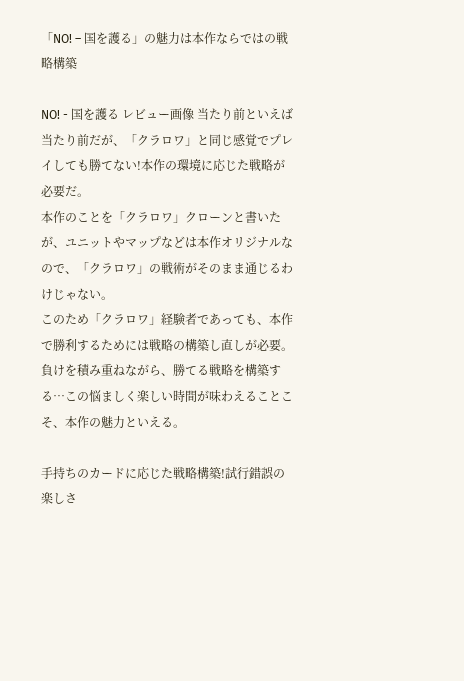「NO! – 国を護る」の魅力は本作ならではの戦略構築

NO! - 国を護る レビュー画像 当たり前といえば当たり前だが、「クラロワ」と同じ感覚でプレイしても勝てない!本作の環境に応じた戦略が必要だ。
本作のことを「クラロワ」クローンと書いたが、ユニットやマップなどは本作オリジナルなので、「クラロワ」の戦術がそのまま通じるわけじゃない。
このため「クラロワ」経験者であっても、本作で勝利するためには戦略の構築し直しが必要。
負けを積み重ねながら、勝てる戦略を構築する…この悩ましく楽しい時間が味わえることこそ、本作の魅力といえる。

手持ちのカードに応じた戦略構築!試行錯誤の楽しさ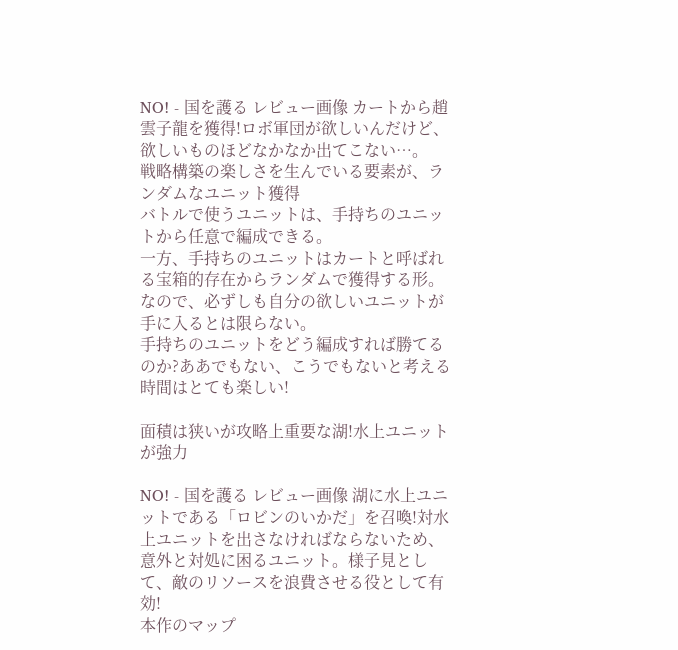NO! - 国を護る レビュー画像 カートから趙雲子龍を獲得!ロボ軍団が欲しいんだけど、欲しいものほどなかなか出てこない…。
戦略構築の楽しさを生んでいる要素が、ランダムなユニット獲得
バトルで使うユニットは、手持ちのユニットから任意で編成できる。
一方、手持ちのユニットはカートと呼ばれる宝箱的存在からランダムで獲得する形。なので、必ずしも自分の欲しいユニットが手に入るとは限らない。
手持ちのユニットをどう編成すれば勝てるのか?ああでもない、こうでもないと考える時間はとても楽しい!

面積は狭いが攻略上重要な湖!水上ユニットが強力

NO! - 国を護る レビュー画像 湖に水上ユニットである「ロビンのいかだ」を召喚!対水上ユニットを出さなければならないため、意外と対処に困るユニット。様子見として、敵のリソースを浪費させる役として有効!
本作のマップ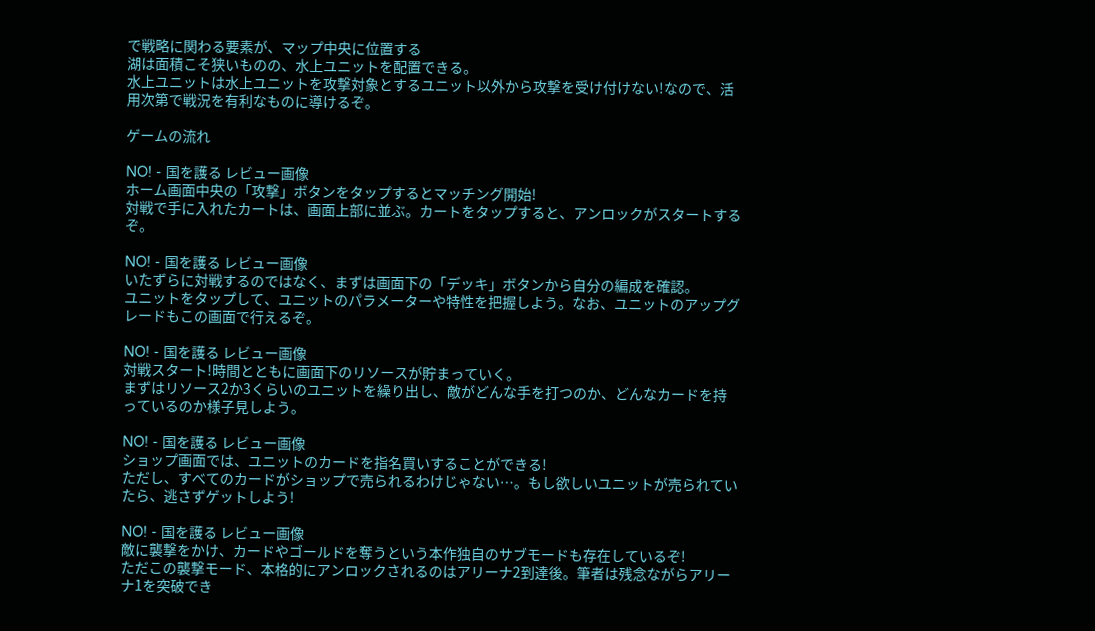で戦略に関わる要素が、マップ中央に位置する
湖は面積こそ狭いものの、水上ユニットを配置できる。
水上ユニットは水上ユニットを攻撃対象とするユニット以外から攻撃を受け付けない!なので、活用次第で戦況を有利なものに導けるぞ。

ゲームの流れ

NO! - 国を護る レビュー画像
ホーム画面中央の「攻撃」ボタンをタップするとマッチング開始!
対戦で手に入れたカートは、画面上部に並ぶ。カートをタップすると、アンロックがスタートするぞ。

NO! - 国を護る レビュー画像
いたずらに対戦するのではなく、まずは画面下の「デッキ」ボタンから自分の編成を確認。
ユニットをタップして、ユニットのパラメーターや特性を把握しよう。なお、ユニットのアップグレードもこの画面で行えるぞ。

NO! - 国を護る レビュー画像
対戦スタート!時間とともに画面下のリソースが貯まっていく。
まずはリソース2か3くらいのユニットを繰り出し、敵がどんな手を打つのか、どんなカードを持っているのか様子見しよう。

NO! - 国を護る レビュー画像
ショップ画面では、ユニットのカードを指名買いすることができる!
ただし、すべてのカードがショップで売られるわけじゃない…。もし欲しいユニットが売られていたら、逃さずゲットしよう!

NO! - 国を護る レビュー画像
敵に襲撃をかけ、カードやゴールドを奪うという本作独自のサブモードも存在しているぞ!
ただこの襲撃モード、本格的にアンロックされるのはアリーナ2到達後。筆者は残念ながらアリーナ1を突破でき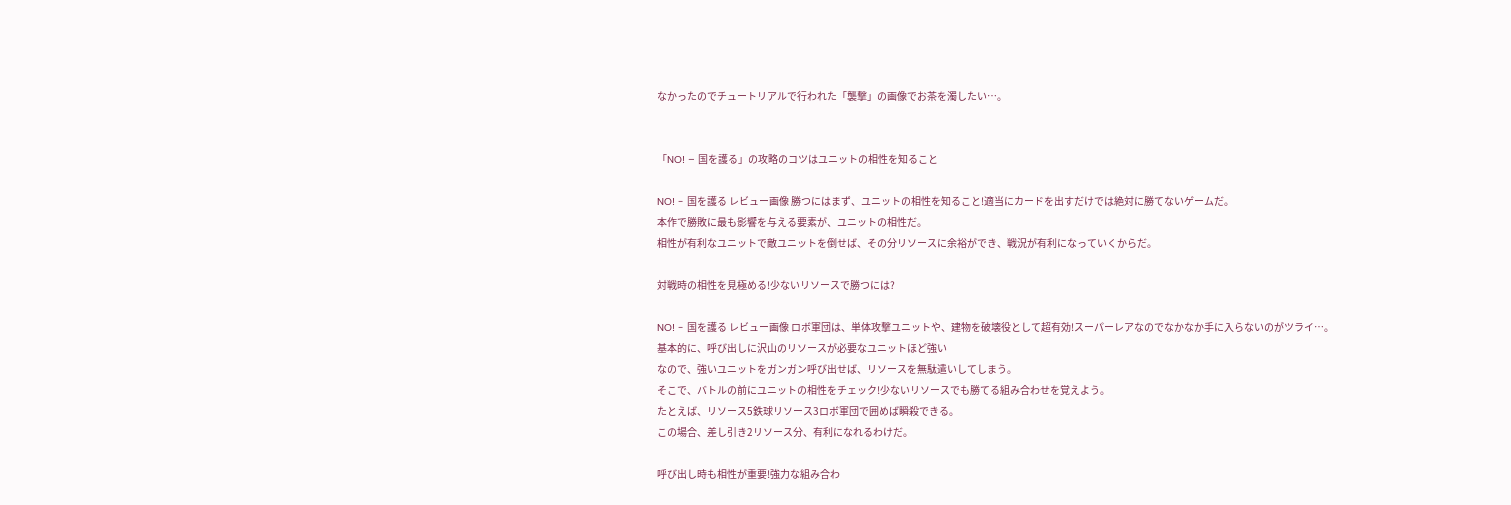なかったのでチュートリアルで行われた「襲撃」の画像でお茶を濁したい…。


「NO! – 国を護る」の攻略のコツはユニットの相性を知ること

NO! - 国を護る レビュー画像 勝つにはまず、ユニットの相性を知ること!適当にカードを出すだけでは絶対に勝てないゲームだ。
本作で勝敗に最も影響を与える要素が、ユニットの相性だ。
相性が有利なユニットで敵ユニットを倒せば、その分リソースに余裕ができ、戦況が有利になっていくからだ。

対戦時の相性を見極める!少ないリソースで勝つには?

NO! - 国を護る レビュー画像 ロボ軍団は、単体攻撃ユニットや、建物を破壊役として超有効!スーパーレアなのでなかなか手に入らないのがツライ…。
基本的に、呼び出しに沢山のリソースが必要なユニットほど強い
なので、強いユニットをガンガン呼び出せば、リソースを無駄遣いしてしまう。
そこで、バトルの前にユニットの相性をチェック!少ないリソースでも勝てる組み合わせを覚えよう。
たとえば、リソース5鉄球リソース3ロボ軍団で囲めば瞬殺できる。
この場合、差し引き2リソース分、有利になれるわけだ。

呼び出し時も相性が重要!強力な組み合わ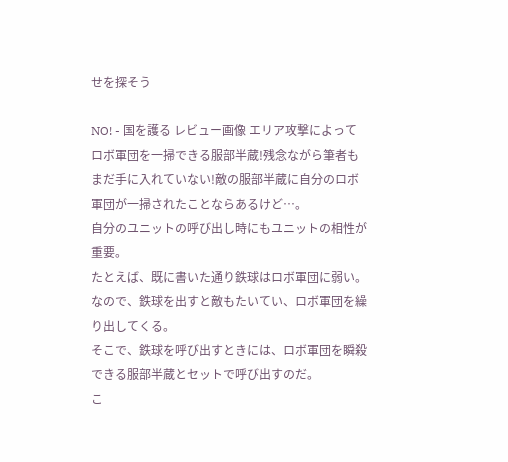せを探そう

NO! - 国を護る レビュー画像 エリア攻撃によってロボ軍団を一掃できる服部半蔵!残念ながら筆者もまだ手に入れていない!敵の服部半蔵に自分のロボ軍団が一掃されたことならあるけど…。
自分のユニットの呼び出し時にもユニットの相性が重要。
たとえば、既に書いた通り鉄球はロボ軍団に弱い。なので、鉄球を出すと敵もたいてい、ロボ軍団を繰り出してくる。
そこで、鉄球を呼び出すときには、ロボ軍団を瞬殺できる服部半蔵とセットで呼び出すのだ。
こ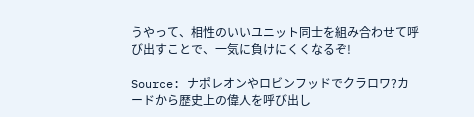うやって、相性のいいユニット同士を組み合わせて呼び出すことで、一気に負けにくくなるぞ!

Source: ナポレオンやロビンフッドでクラロワ?カードから歴史上の偉人を呼び出し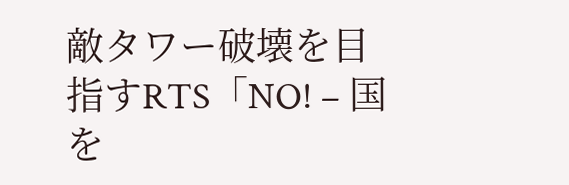敵タワー破壊を目指すRTS「NO! – 国を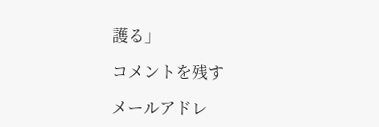護る」

コメントを残す

メールアドレ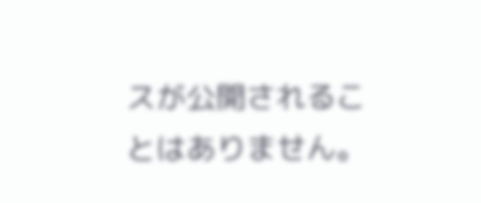スが公開されることはありません。